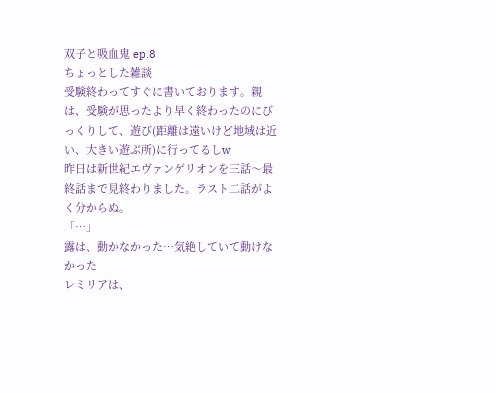双子と吸血鬼 ep.8
ちょっとした雑談
受験終わってすぐに書いております。親は、受験が思ったより早く終わったのにびっくりして、遊び(距離は遠いけど地域は近い、大きい遊ぶ所)に行ってるしw
昨日は新世紀エヴァンゲリオンを三話〜最終話まで見終わりました。ラスト二話がよく分からぬ。
「…」
露は、動かなかった…気絶していて動けなかった
レミリアは、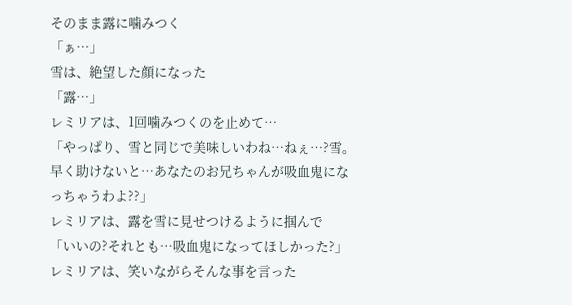そのまま露に噛みつく
「ぁ…」
雪は、絶望した顔になった
「露…」
レミリアは、1回噛みつくのを止めて…
「やっぱり、雪と同じで美味しいわね…ねぇ…?雪。早く助けないと…あなたのお兄ちゃんが吸血鬼になっちゃうわよ??」
レミリアは、露を雪に見せつけるように掴んで
「いいの?それとも…吸血鬼になってほしかった?」
レミリアは、笑いながらそんな事を言った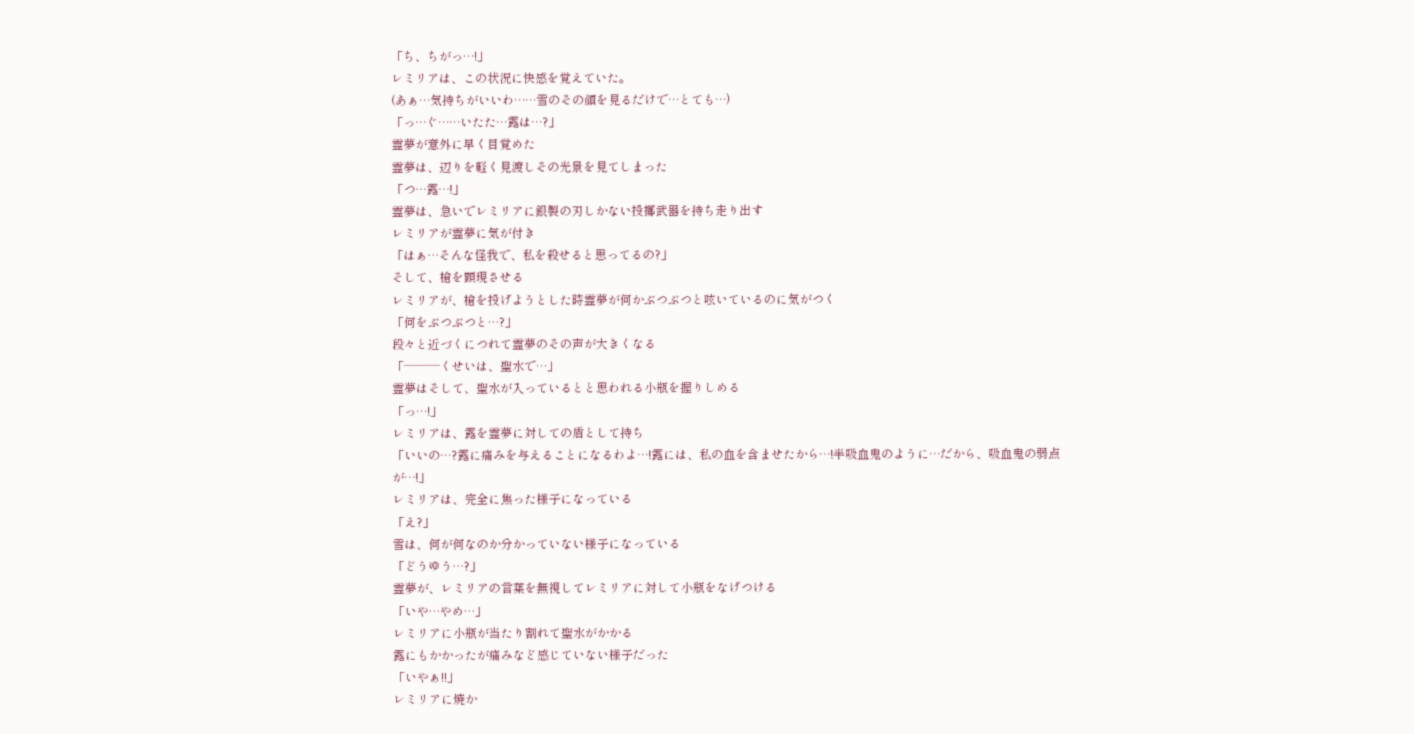「ち、ちがっ…!」
レミリアは、この状況に快感を覚えていた。
(あぁ…気持ちがいいわ……雪のその顔を見るだけで…とても…)
「っ…ぐ……いたた…露は…?」
霊夢が意外に早く目覚めた
霊夢は、辺りを軽く見渡しその光景を見てしまった
「つ…露…!」
霊夢は、急いでレミリアに銀製の刃しかない投擲武器を持ち走り出す
レミリアが霊夢に気が付き
「はぁ…そんな怪我で、私を殺せると思ってるの?」
そして、槍を顕現させる
レミリアが、槍を投げようとした時霊夢が何かぶつぶつと呟いているのに気がつく
「何をぶつぶつと…?」
段々と近づくにつれて霊夢のその声が大きくなる
「───くせいは、聖水で…」
霊夢はそして、聖水が入っているとと思われる小瓶を握りしめる
「っ…!」
レミリアは、露を霊夢に対しての盾として持ち
「いいの…?露に痛みを与えることになるわよ…!露には、私の血を含ませたから…!半吸血鬼のように…だから、吸血鬼の弱点が…!」
レミリアは、完全に焦った様子になっている
「え?」
雪は、何が何なのか分かっていない様子になっている
「どうゆう…?」
霊夢が、レミリアの言葉を無視してレミリアに対して小瓶をなげつける
「いや…やめ…」
レミリアに小瓶が当たり割れて聖水がかかる
露にもかかったが痛みなど感じていない様子だった
「いやぁ!!」
レミリアに焼か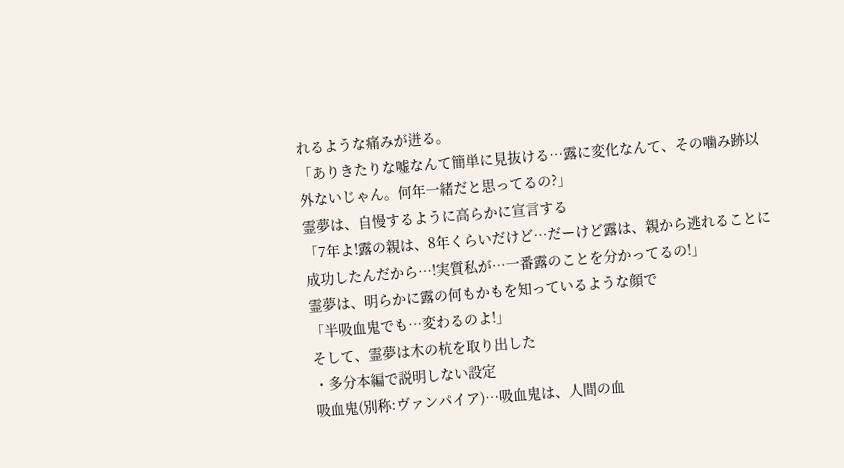れるような痛みが迸る。
「ありきたりな嘘なんて簡単に見抜ける…露に変化なんて、その噛み跡以外ないじゃん。何年一緒だと思ってるの?」
霊夢は、自慢するように高らかに宣言する
「7年よ!露の親は、8年くらいだけど…だーけど露は、親から逃れることに成功したんだから…!実質私が…一番露のことを分かってるの!」
霊夢は、明らかに露の何もかもを知っているような顔で
「半吸血鬼でも…変わるのよ!」
そして、霊夢は木の杭を取り出した
・多分本編で説明しない設定
吸血鬼(別称:ヴァンパイア)…吸血鬼は、人間の血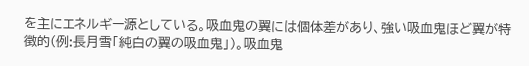を主にエネルギー源としている。吸血鬼の翼には個体差があり、強い吸血鬼ほど翼が特徴的(例:長月雪「純白の翼の吸血鬼」)。吸血鬼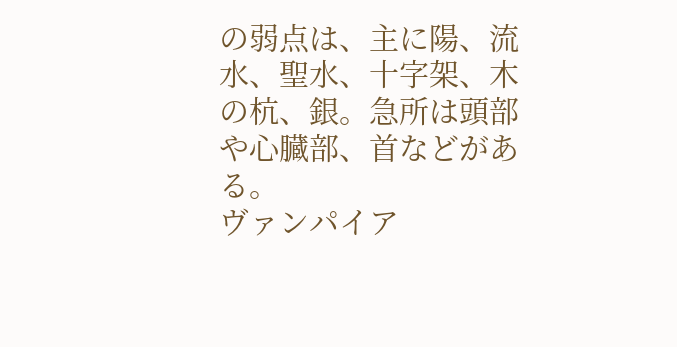の弱点は、主に陽、流水、聖水、十字架、木の杭、銀。急所は頭部や心臓部、首などがある。
ヴァンパイア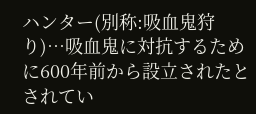ハンター(別称:吸血鬼狩り)…吸血鬼に対抗するために600年前から設立されたとされてい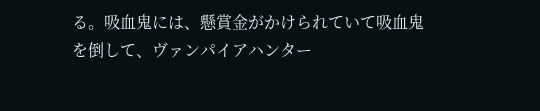る。吸血鬼には、懸賞金がかけられていて吸血鬼を倒して、ヴァンパイアハンター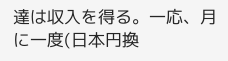達は収入を得る。一応、月に一度(日本円換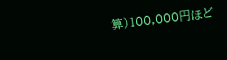算)100,000円ほど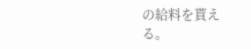の給料を貰える。